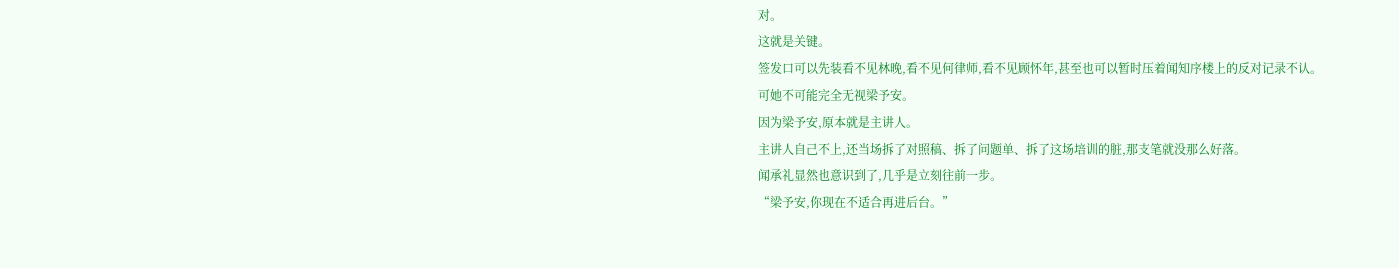对。
这就是关键。
签发口可以先装看不见林晚,看不见何律师,看不见顾怀年,甚至也可以暂时压着闻知序楼上的反对记录不认。
可她不可能完全无视梁予安。
因为梁予安,原本就是主讲人。
主讲人自己不上,还当场拆了对照稿、拆了问题单、拆了这场培训的脏,那支笔就没那么好落。
闻承礼显然也意识到了,几乎是立刻往前一步。
“梁予安,你现在不适合再进后台。”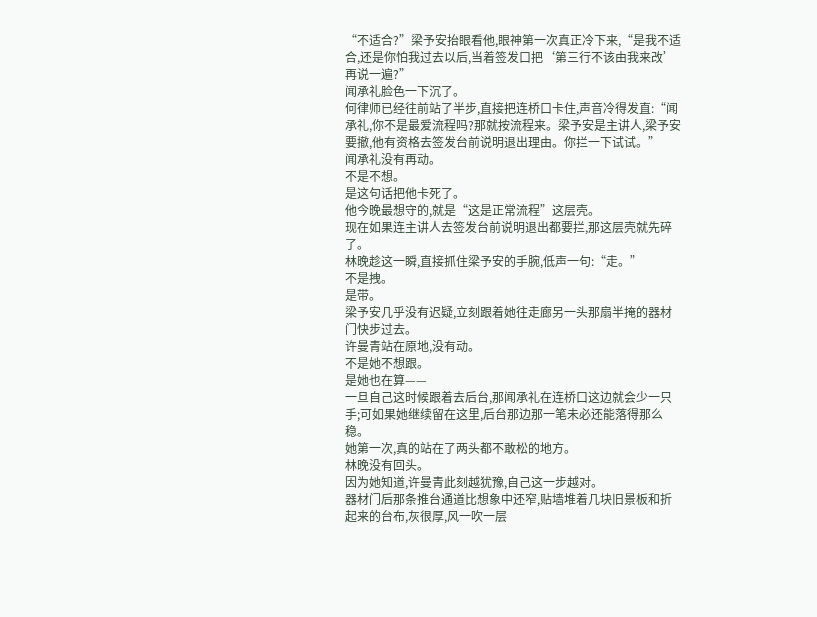“不适合?”梁予安抬眼看他,眼神第一次真正冷下来,“是我不适合,还是你怕我过去以后,当着签发口把‘第三行不该由我来改’再说一遍?”
闻承礼脸色一下沉了。
何律师已经往前站了半步,直接把连桥口卡住,声音冷得发直:“闻承礼,你不是最爱流程吗?那就按流程来。梁予安是主讲人,梁予安要撤,他有资格去签发台前说明退出理由。你拦一下试试。”
闻承礼没有再动。
不是不想。
是这句话把他卡死了。
他今晚最想守的,就是“这是正常流程”这层壳。
现在如果连主讲人去签发台前说明退出都要拦,那这层壳就先碎了。
林晚趁这一瞬,直接抓住梁予安的手腕,低声一句:“走。”
不是拽。
是带。
梁予安几乎没有迟疑,立刻跟着她往走廊另一头那扇半掩的器材门快步过去。
许曼青站在原地,没有动。
不是她不想跟。
是她也在算——
一旦自己这时候跟着去后台,那闻承礼在连桥口这边就会少一只手;可如果她继续留在这里,后台那边那一笔未必还能落得那么稳。
她第一次,真的站在了两头都不敢松的地方。
林晚没有回头。
因为她知道,许曼青此刻越犹豫,自己这一步越对。
器材门后那条推台通道比想象中还窄,贴墙堆着几块旧景板和折起来的台布,灰很厚,风一吹一层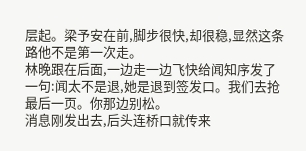层起。梁予安在前,脚步很快,却很稳,显然这条路他不是第一次走。
林晚跟在后面,一边走一边飞快给闻知序发了一句:闻太不是退,她是退到签发口。我们去抢最后一页。你那边别松。
消息刚发出去,后头连桥口就传来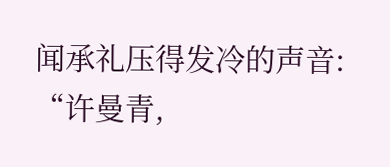闻承礼压得发冷的声音:
“许曼青,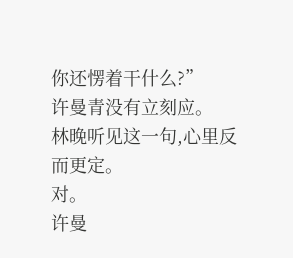你还愣着干什么?”
许曼青没有立刻应。
林晚听见这一句,心里反而更定。
对。
许曼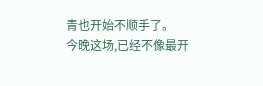青也开始不顺手了。
今晚这场,已经不像最开